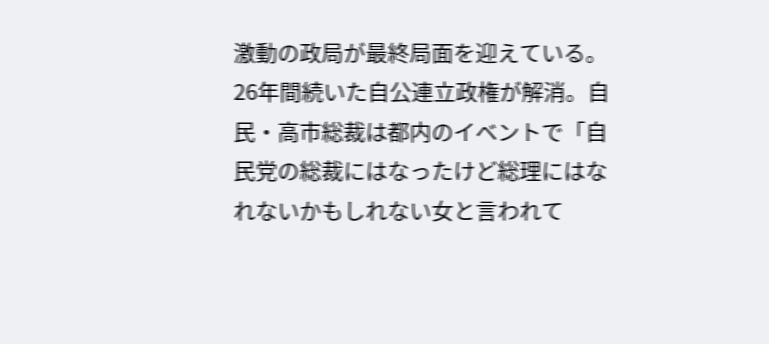激動の政局が最終局面を迎えている。26年間続いた自公連立政権が解消。自民・高市総裁は都内のイベントで「自民党の総裁にはなったけど総理にはなれないかもしれない女と言われて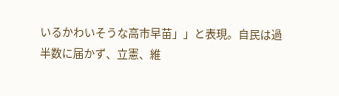いるかわいそうな高市早苗」」と表現。自民は過半数に届かず、立憲、維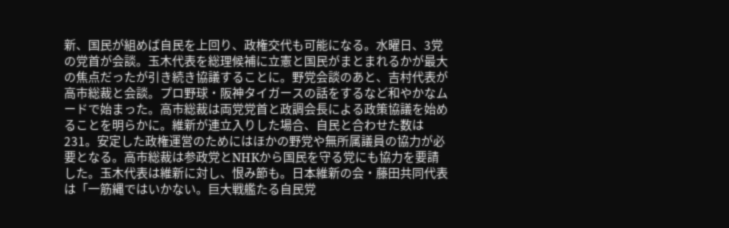新、国民が組めば自民を上回り、政権交代も可能になる。水曜日、3党の党首が会談。玉木代表を総理候補に立憲と国民がまとまれるかが最大の焦点だったが引き続き協議することに。野党会談のあと、吉村代表が高市総裁と会談。プロ野球・阪神タイガースの話をするなど和やかなムードで始まった。高市総裁は両党党首と政調会長による政策協議を始めることを明らかに。維新が連立入りした場合、自民と合わせた数は231。安定した政権運営のためにはほかの野党や無所属議員の協力が必要となる。高市総裁は参政党とNHKから国民を守る党にも協力を要請した。玉木代表は維新に対し、恨み節も。日本維新の会・藤田共同代表は「一筋縄ではいかない。巨大戦艦たる自民党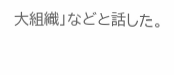大組織」などと話した。